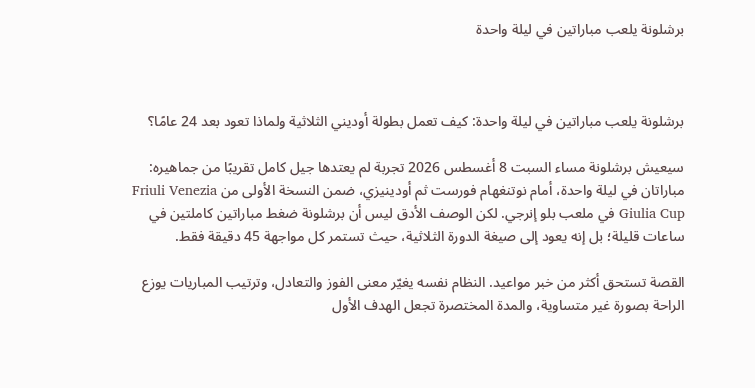برشلونة يلعب مباراتين في ليلة واحدة



برشلونة يلعب مباراتين في ليلة واحدة: كيف تعمل بطولة أوديني الثلاثية ولماذا تعود بعد 24 عامًا؟

سيعيش برشلونة مساء السبت 8 أغسطس 2026 تجربة لم يعتدها جيل كامل تقريبًا من جماهيره: مباراتان في ليلة واحدة، أمام نوتنغهام فورست ثم أودينيزي، ضمن النسخة الأولى من Friuli Venezia Giulia Cup في ملعب بلو إنرجي. لكن الوصف الأدق ليس أن برشلونة ضغط مباراتين كاملتين في ساعات قليلة؛ بل إنه يعود إلى صيغة الدورة الثلاثية، حيث تستمر كل مواجهة 45 دقيقة فقط.

القصة تستحق أكثر من خبر مواعيد. النظام نفسه يغيّر معنى الفوز والتعادل، وترتيب المباريات يوزع الراحة بصورة غير متساوية، والمدة المختصرة تجعل الهدف الأول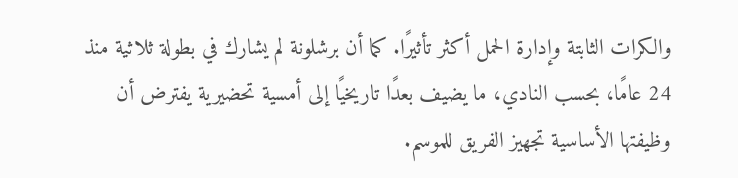والكرات الثابتة وإدارة الحمل أكثر تأثيرًا. كما أن برشلونة لم يشارك في بطولة ثلاثية منذ 24 عامًا، بحسب النادي، ما يضيف بعدًا تاريخيًا إلى أمسية تحضيرية يفترض أن وظيفتها الأساسية تجهيز الفريق للموسم.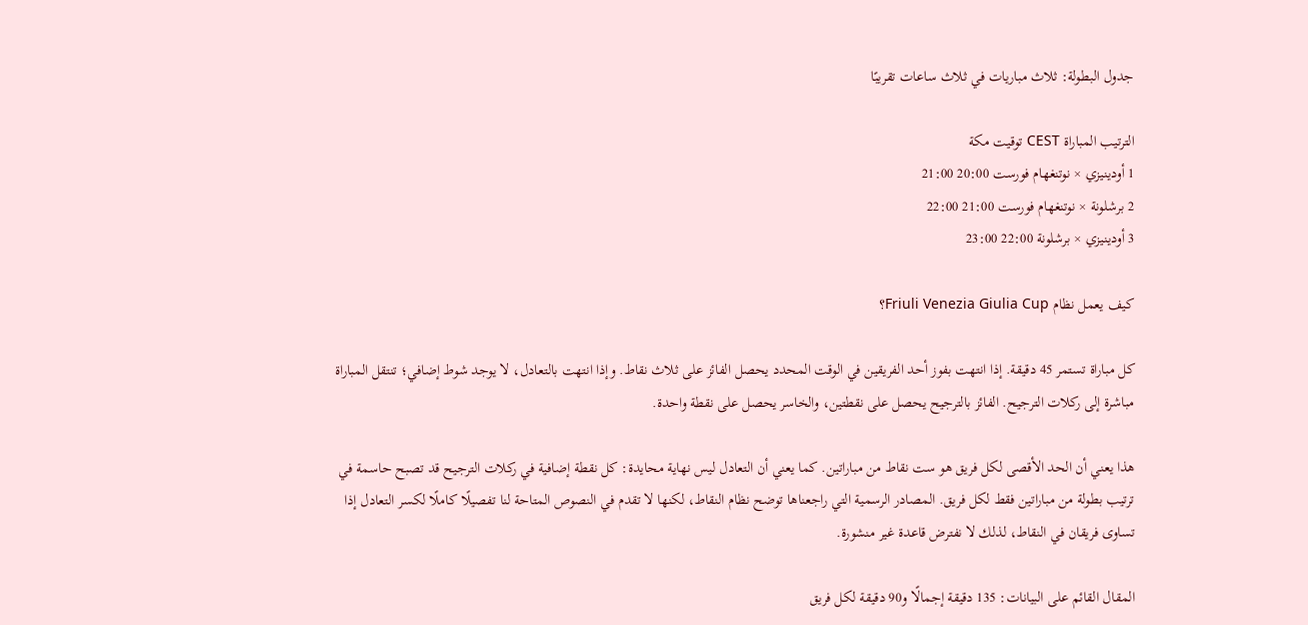جدول البطولة: ثلاث مباريات في ثلاث ساعات تقريبًا

الترتيب المباراة CEST توقيت مكة
1 أودينيزي × نوتنغهام فورست 20:00 21:00
2 برشلونة × نوتنغهام فورست 21:00 22:00
3 أودينيزي × برشلونة 22:00 23:00

كيف يعمل نظام Friuli Venezia Giulia Cup؟

كل مباراة تستمر 45 دقيقة. إذا انتهت بفوز أحد الفريقين في الوقت المحدد يحصل الفائز على ثلاث نقاط. وإذا انتهت بالتعادل، لا يوجد شوط إضافي؛ تنتقل المباراة مباشرة إلى ركلات الترجيح. الفائز بالترجيح يحصل على نقطتين، والخاسر يحصل على نقطة واحدة.

هذا يعني أن الحد الأقصى لكل فريق هو ست نقاط من مباراتين. كما يعني أن التعادل ليس نهاية محايدة: كل نقطة إضافية في ركلات الترجيح قد تصبح حاسمة في ترتيب بطولة من مباراتين فقط لكل فريق. المصادر الرسمية التي راجعناها توضح نظام النقاط، لكنها لا تقدم في النصوص المتاحة لنا تفصيلًا كاملًا لكسر التعادل إذا تساوى فريقان في النقاط، لذلك لا نفترض قاعدة غير منشورة.

المقال القائم على البيانات: 135 دقيقة إجمالًا و90 دقيقة لكل فريق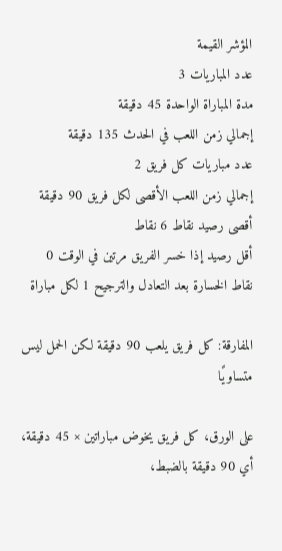المؤشر القيمة
عدد المباريات 3
مدة المباراة الواحدة 45 دقيقة
إجمالي زمن اللعب في الحدث 135 دقيقة
عدد مباريات كل فريق 2
إجمالي زمن اللعب الأقصى لكل فريق 90 دقيقة
أقصى رصيد نقاط 6 نقاط
أقل رصيد إذا خسر الفريق مرتين في الوقت 0
نقاط الخسارة بعد التعادل والترجيح 1 لكل مباراة

المفارقة: كل فريق يلعب 90 دقيقة لكن الحمل ليس متساويًا

على الورق، كل فريق يخوض مباراتين × 45 دقيقة، أي 90 دقيقة بالضبط،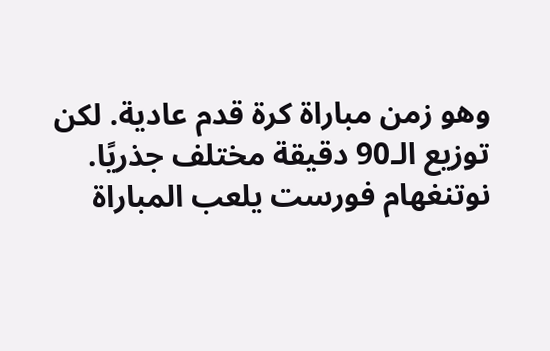وهو زمن مباراة كرة قدم عادية. لكن توزيع الـ90 دقيقة مختلف جذريًا. نوتنغهام فورست يلعب المباراة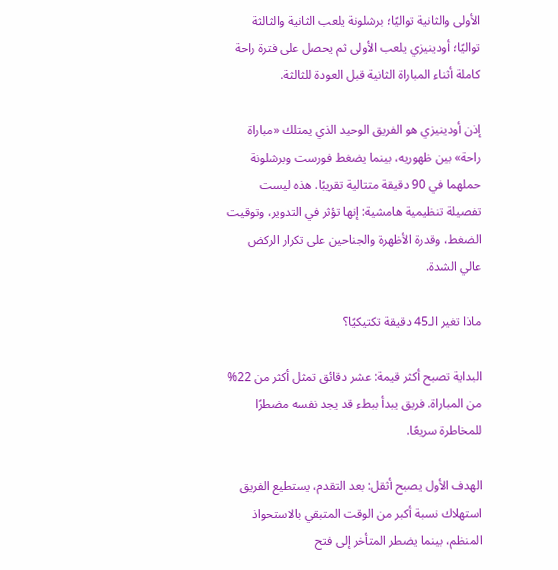الأولى والثانية تواليًا؛ برشلونة يلعب الثانية والثالثة تواليًا؛ أودينيزي يلعب الأولى ثم يحصل على فترة راحة كاملة أثناء المباراة الثانية قبل العودة للثالثة.

إذن أودينيزي هو الفريق الوحيد الذي يمتلك «مباراة راحة» بين ظهوريه، بينما يضغط فورست وبرشلونة حملهما في 90 دقيقة متتالية تقريبًا. هذه ليست تفصيلة تنظيمية هامشية: إنها تؤثر في التدوير، وتوقيت الضغط، وقدرة الأظهرة والجناحين على تكرار الركض عالي الشدة.

ماذا تغير الـ45 دقيقة تكتيكيًا؟

البداية تصبح أكثر قيمة: عشر دقائق تمثل أكثر من 22% من المباراة. فريق يبدأ ببطء قد يجد نفسه مضطرًا للمخاطرة سريعًا.

الهدف الأول يصبح أثقل: بعد التقدم، يستطيع الفريق استهلاك نسبة أكبر من الوقت المتبقي بالاستحواذ المنظم، بينما يضطر المتأخر إلى فتح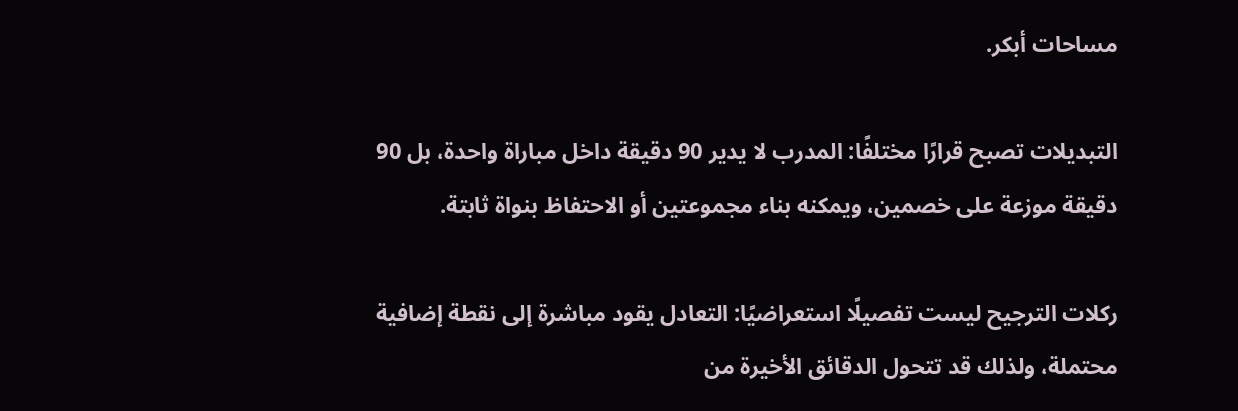مساحات أبكر.

التبديلات تصبح قرارًا مختلفًا: المدرب لا يدير 90 دقيقة داخل مباراة واحدة، بل 90 دقيقة موزعة على خصمين، ويمكنه بناء مجموعتين أو الاحتفاظ بنواة ثابتة.

ركلات الترجيح ليست تفصيلًا استعراضيًا: التعادل يقود مباشرة إلى نقطة إضافية محتملة، ولذلك قد تتحول الدقائق الأخيرة من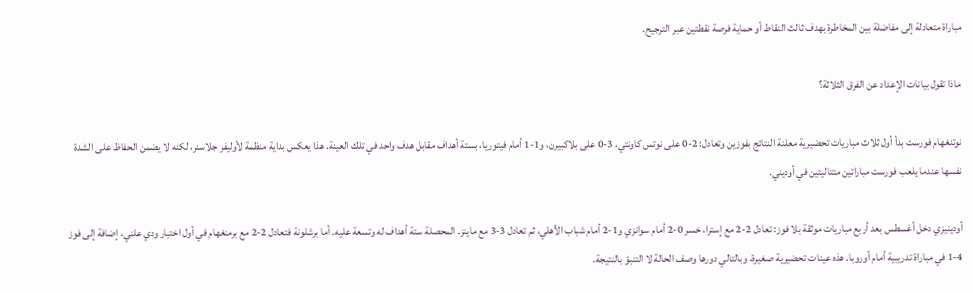مباراة متعادلة إلى مفاضلة بين المخاطرة بهدف ثالث النقاط أو حماية فرصة نقطتين عبر الترجيح.

ماذا تقول بيانات الإعداد عن الفرق الثلاثة؟

نوتنغهام فورست بدأ أول ثلاث مباريات تحضيرية معلنة النتائج بفوزين وتعادل: 2-0 على نوتس كاونتي، 3-0 على بلاكبيرن، و1-1 أمام فيتوريا، بستة أهداف مقابل هدف واحد في تلك العينة. هذا يعكس بداية منظمة لأوليفر جلاسنر، لكنه لا يضمن الحفاظ على الشدة نفسها عندما يلعب فورست مباراتين متتاليتين في أوديني.

أودينيزي دخل أغسطس بعد أربع مباريات موثقة بلا فوز: تعادل 2-2 مع إسترا، خسر 0-2 أمام سوانزي و1-2 أمام شباب الأهلي، ثم تعادل 3-3 مع ماينز. المحصلة ستة أهداف له وتسعة عليه. أما برشلونة فتعادل 2-2 مع برمنغهام في أول اختبار ودي علني، إضافة إلى فوز 4-1 في مباراة تدريبية أمام أوروبا. هذه عينات تحضيرية صغيرة، وبالتالي دورها وصف الحالة لا التنبؤ بالنتيجة.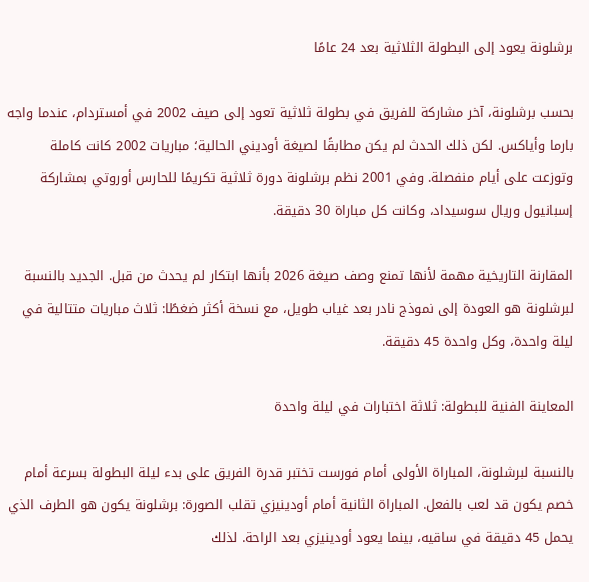برشلونة يعود إلى البطولة الثلاثية بعد 24 عامًا

بحسب برشلونة، آخر مشاركة للفريق في بطولة ثلاثية تعود إلى صيف 2002 في أمستردام، عندما واجه بارما وأياكس. لكن ذلك الحدث لم يكن مطابقًا لصيغة أوديني الحالية؛ مباريات 2002 كانت كاملة وتوزعت على أيام منفصلة. وفي 2001 نظم برشلونة دورة ثلاثية تكريمًا للحارس أوروتي بمشاركة إسبانيول وريال سوسيداد، وكانت كل مباراة 30 دقيقة.

المقارنة التاريخية مهمة لأنها تمنع وصف صيغة 2026 بأنها ابتكار لم يحدث من قبل. الجديد بالنسبة لبرشلونة هو العودة إلى نموذج نادر بعد غياب طويل، مع نسخة أكثر ضغطًا: ثلاث مباريات متتالية في ليلة واحدة، وكل واحدة 45 دقيقة.

المعاينة الفنية للبطولة: ثلاثة اختبارات في ليلة واحدة

بالنسبة لبرشلونة، المباراة الأولى أمام فورست تختبر قدرة الفريق على بدء ليلة البطولة بسرعة أمام خصم يكون قد لعب بالفعل. المباراة الثانية أمام أودينيزي تقلب الصورة: برشلونة يكون هو الطرف الذي يحمل 45 دقيقة في ساقيه، بينما يعود أودينيزي بعد الراحة. لذلك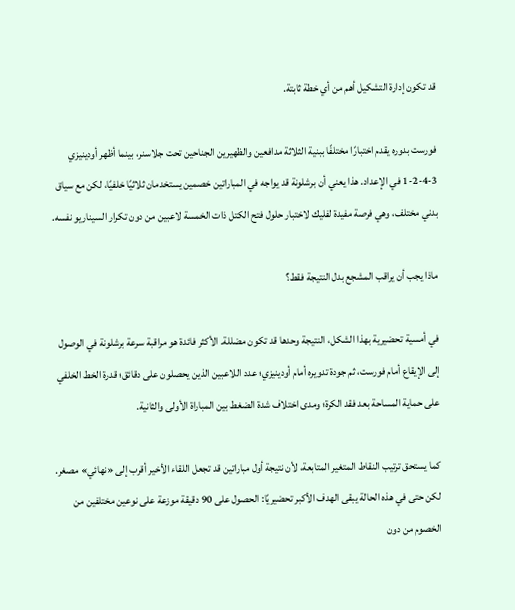قد تكون إدارة التشكيل أهم من أي خطة ثابتة.

فورست بدوره يقدم اختبارًا مختلفًا ببنية الثلاثة مدافعين والظهيرين الجناحين تحت جلاسنر، بينما أظهر أودينيزي 3-4-2-1 في الإعداد. هذا يعني أن برشلونة قد يواجه في المباراتين خصمين يستخدمان ثلاثيًا خلفيًا، لكن مع سياق بدني مختلف، وهي فرصة مفيدة لفليك لاختبار حلول فتح الكتل ذات الخمسة لاعبين من دون تكرار السيناريو نفسه.

ماذا يجب أن يراقب المشجع بدل النتيجة فقط؟

في أمسية تحضيرية بهذا الشكل، النتيجة وحدها قد تكون مضللة. الأكثر فائدة هو مراقبة سرعة برشلونة في الوصول إلى الإيقاع أمام فورست، ثم جودة تدويره أمام أودينيزي؛ عدد اللاعبين الذين يحصلون على دقائق؛ قدرة الخط الخلفي على حماية المساحة بعد فقد الكرة؛ ومدى اختلاف شدة الضغط بين المباراة الأولى والثانية.

كما يستحق ترتيب النقاط المتغير المتابعة، لأن نتيجة أول مباراتين قد تجعل اللقاء الأخير أقرب إلى «نهائي» مصغر. لكن حتى في هذه الحالة يبقى الهدف الأكبر تحضيريًا: الحصول على 90 دقيقة موزعة على نوعين مختلفين من الخصوم من دون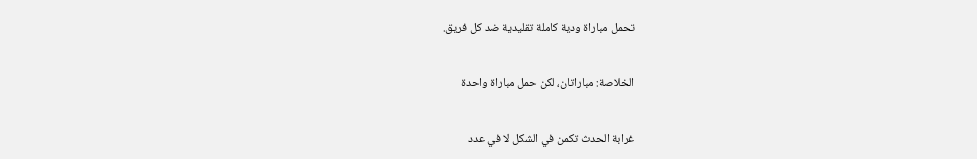تحمل مباراة ودية كاملة تقليدية ضد كل فريق.

الخلاصة: مباراتان، لكن حمل مباراة واحدة

غرابة الحدث تكمن في الشكل لا في عدد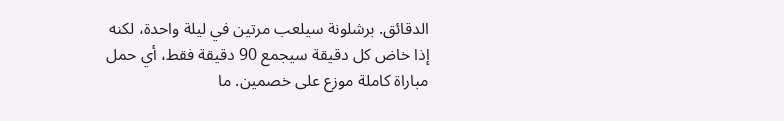الدقائق. برشلونة سيلعب مرتين في ليلة واحدة، لكنه إذا خاض كل دقيقة سيجمع 90 دقيقة فقط، أي حمل مباراة كاملة موزع على خصمين. ما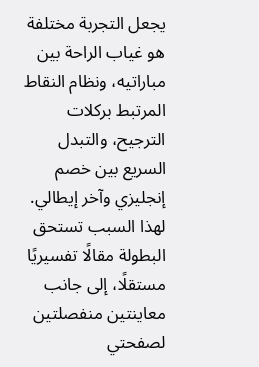يجعل التجربة مختلفة هو غياب الراحة بين مباراتيه، ونظام النقاط المرتبط بركلات الترجيح، والتبدل السريع بين خصم إنجليزي وآخر إيطالي. لهذا السبب تستحق البطولة مقالًا تفسيريًا مستقلًا، إلى جانب معاينتين منفصلتين لصفحتي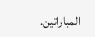المباراتين.